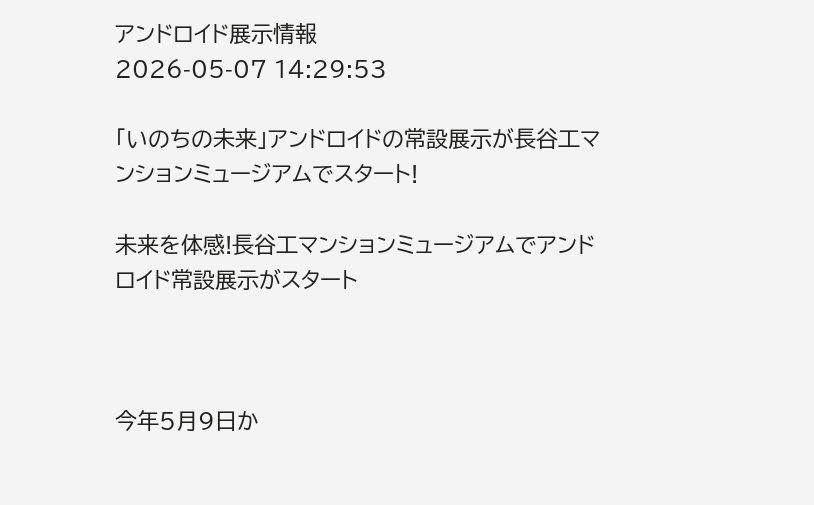アンドロイド展示情報
2026-05-07 14:29:53

「いのちの未来」アンドロイドの常設展示が長谷工マンションミュージアムでスタート!

未来を体感!長谷工マンションミュージアムでアンドロイド常設展示がスタート



今年5月9日か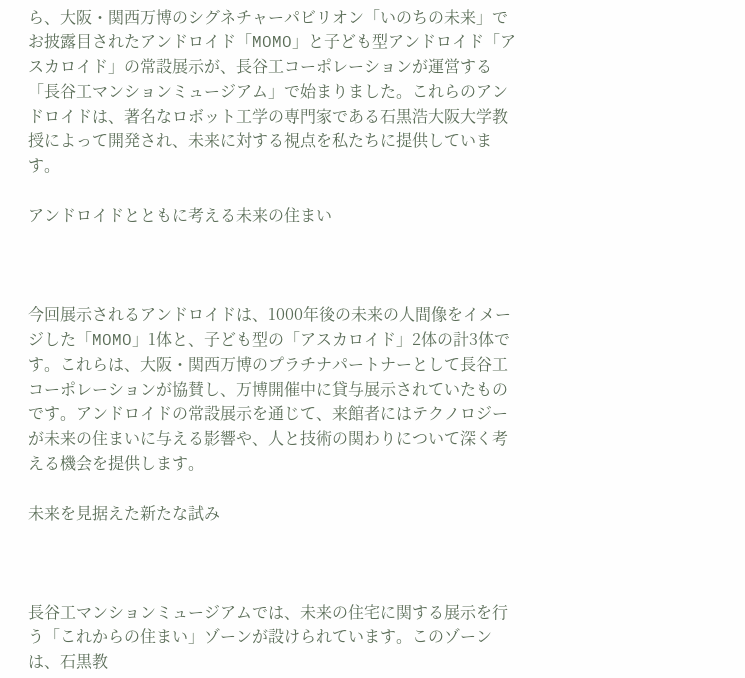ら、大阪・関西万博のシグネチャーパビリオン「いのちの未来」でお披露目されたアンドロイド「MOMO」と子ども型アンドロイド「アスカロイド」の常設展示が、長谷工コーポレーションが運営する「長谷工マンションミュージアム」で始まりました。これらのアンドロイドは、著名なロボット工学の専門家である石黒浩大阪大学教授によって開発され、未来に対する視点を私たちに提供しています。

アンドロイドとともに考える未来の住まい



今回展示されるアンドロイドは、1000年後の未来の人間像をイメージした「MOMO」1体と、子ども型の「アスカロイド」2体の計3体です。これらは、大阪・関西万博のプラチナパートナーとして長谷工コーポレーションが協賛し、万博開催中に貸与展示されていたものです。アンドロイドの常設展示を通じて、来館者にはテクノロジーが未来の住まいに与える影響や、人と技術の関わりについて深く考える機会を提供します。

未来を見据えた新たな試み



長谷工マンションミュージアムでは、未来の住宅に関する展示を行う「これからの住まい」ゾーンが設けられています。このゾーンは、石黒教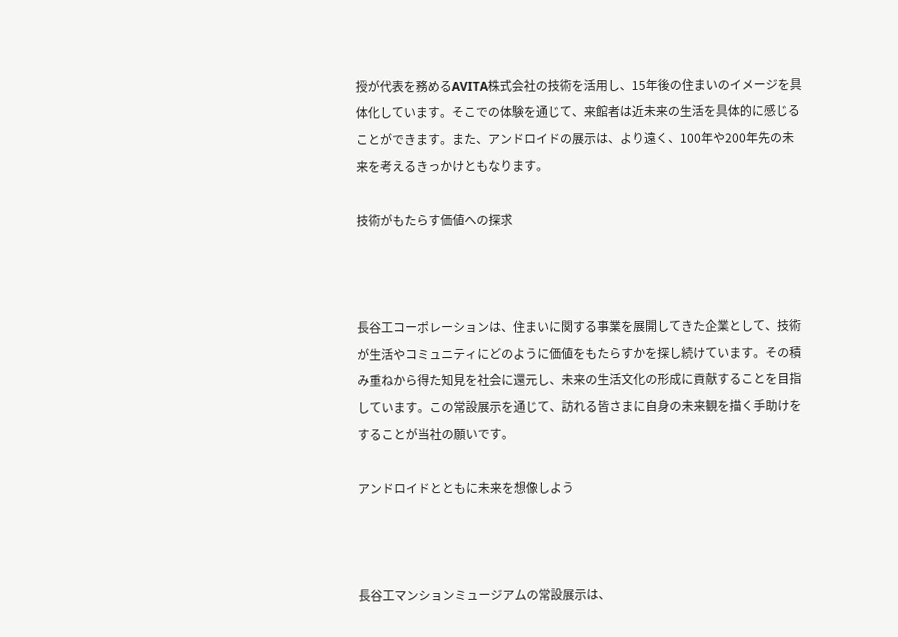授が代表を務めるAVITA株式会社の技術を活用し、15年後の住まいのイメージを具体化しています。そこでの体験を通じて、来館者は近未来の生活を具体的に感じることができます。また、アンドロイドの展示は、より遠く、100年や200年先の未来を考えるきっかけともなります。

技術がもたらす価値への探求



長谷工コーポレーションは、住まいに関する事業を展開してきた企業として、技術が生活やコミュニティにどのように価値をもたらすかを探し続けています。その積み重ねから得た知見を社会に還元し、未来の生活文化の形成に貢献することを目指しています。この常設展示を通じて、訪れる皆さまに自身の未来観を描く手助けをすることが当社の願いです。

アンドロイドとともに未来を想像しよう



長谷工マンションミュージアムの常設展示は、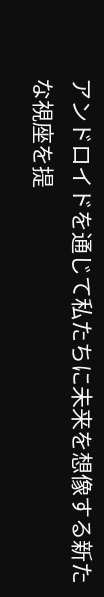アンドロイドを通じて私たちに未来を想像する新たな視座を提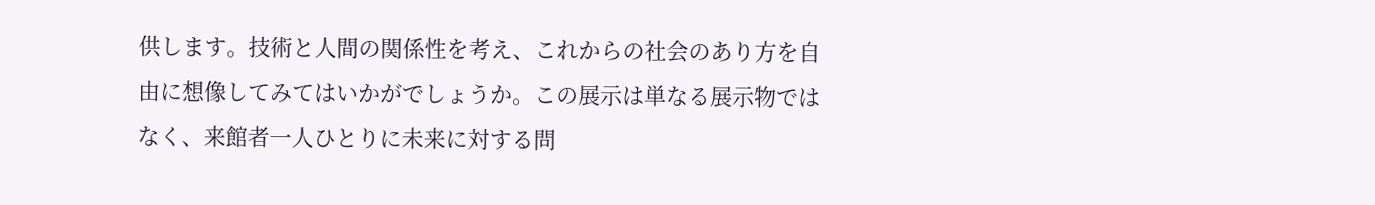供します。技術と人間の関係性を考え、これからの社会のあり方を自由に想像してみてはいかがでしょうか。この展示は単なる展示物ではなく、来館者一人ひとりに未来に対する問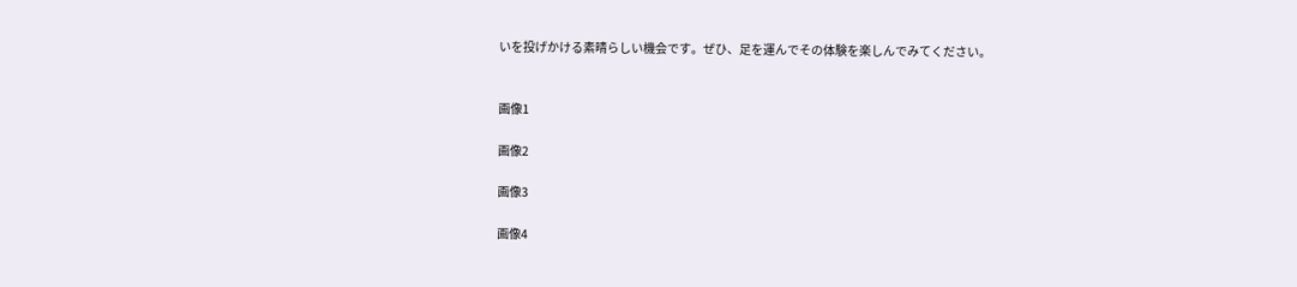いを投げかける素晴らしい機会です。ぜひ、足を運んでその体験を楽しんでみてください。


画像1

画像2

画像3

画像4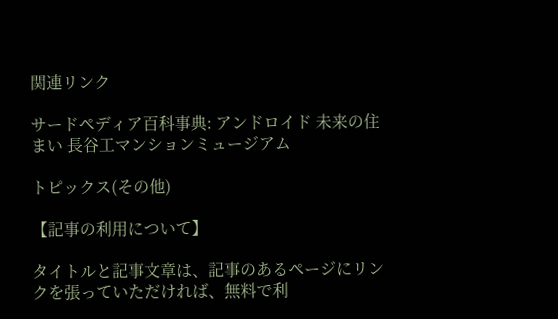関連リンク

サードペディア百科事典: アンドロイド 未来の住まい 長谷工マンションミュージアム

トピックス(その他)

【記事の利用について】

タイトルと記事文章は、記事のあるページにリンクを張っていただければ、無料で利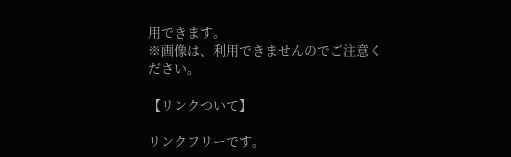用できます。
※画像は、利用できませんのでご注意ください。

【リンクついて】

リンクフリーです。